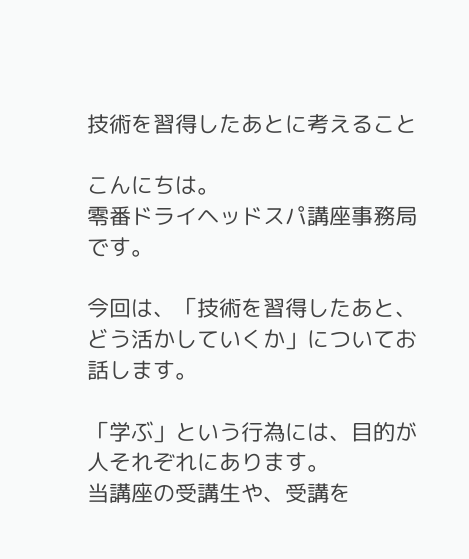技術を習得したあとに考えること

こんにちは。
零番ドライヘッドスパ講座事務局です。

今回は、「技術を習得したあと、どう活かしていくか」についてお話します。

「学ぶ」という行為には、目的が人それぞれにあります。
当講座の受講生や、受講を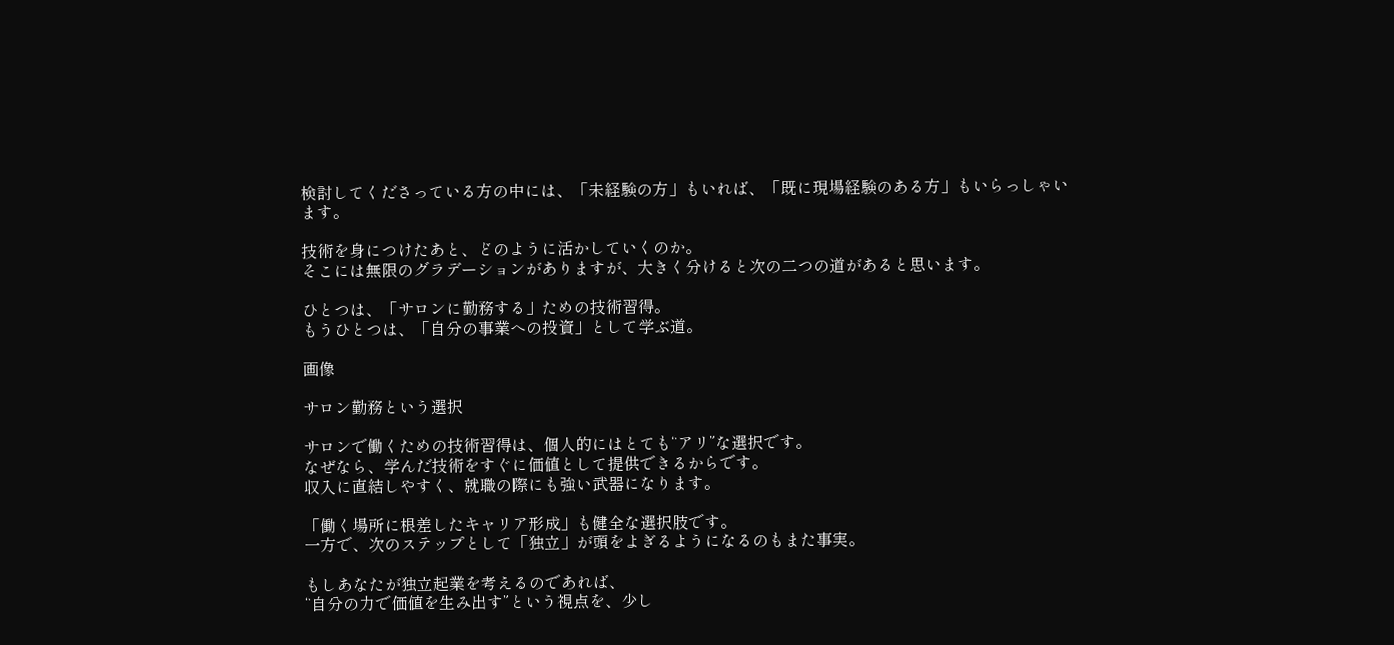検討してくださっている方の中には、「未経験の方」もいれば、「既に現場経験のある方」もいらっしゃいます。

技術を身につけたあと、どのように活かしていくのか。
そこには無限のグラデーションがありますが、大きく分けると次の二つの道があると思います。

ひとつは、「サロンに勤務する」ための技術習得。
もうひとつは、「自分の事業への投資」として学ぶ道。

画像

サロン勤務という選択

サロンで働くための技術習得は、個人的にはとても“アリ”な選択です。
なぜなら、学んだ技術をすぐに価値として提供できるからです。
収入に直結しやすく、就職の際にも強い武器になります。

「働く場所に根差したキャリア形成」も健全な選択肢です。
一方で、次のステップとして「独立」が頭をよぎるようになるのもまた事実。

もしあなたが独立起業を考えるのであれば、
“自分の力で価値を生み出す”という視点を、少し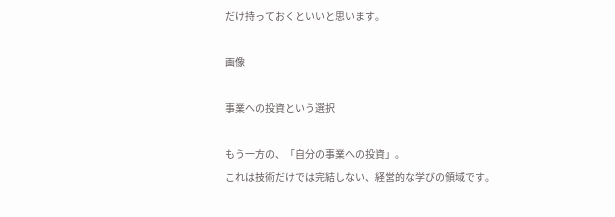だけ持っておくといいと思います。

画像

事業への投資という選択

もう一方の、「自分の事業への投資」。
これは技術だけでは完結しない、経営的な学びの領域です。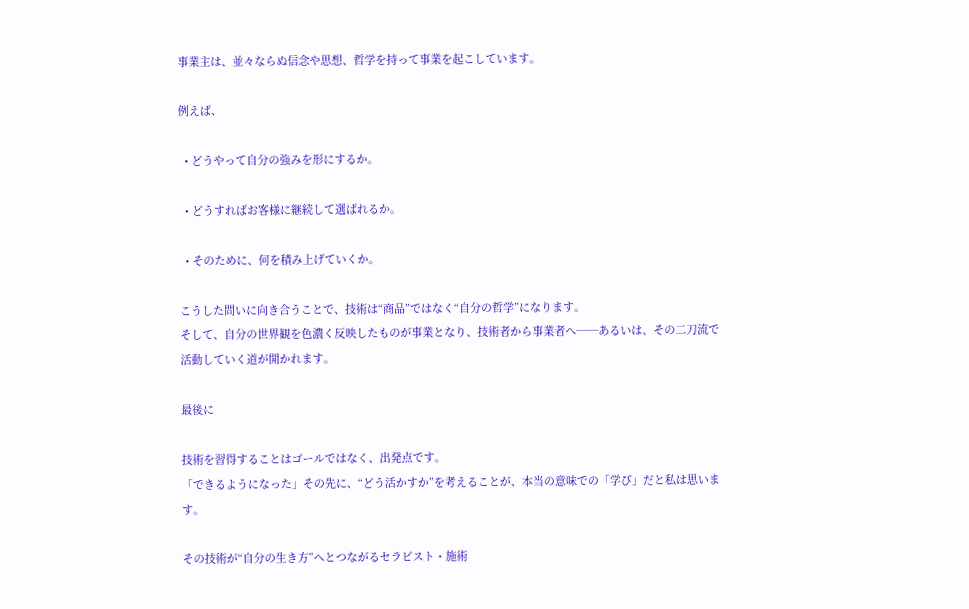事業主は、並々ならぬ信念や思想、哲学を持って事業を起こしています。

例えば、

  • どうやって自分の強みを形にするか。

  • どうすればお客様に継続して選ばれるか。

  • そのために、何を積み上げていくか。

こうした問いに向き合うことで、技術は“商品”ではなく“自分の哲学”になります。
そして、自分の世界観を色濃く反映したものが事業となり、技術者から事業者へ──あるいは、その二刀流で活動していく道が開かれます。

最後に

技術を習得することはゴールではなく、出発点です。
「できるようになった」その先に、“どう活かすか”を考えることが、本当の意味での「学び」だと私は思います。

その技術が“自分の生き方”へとつながるセラピスト・施術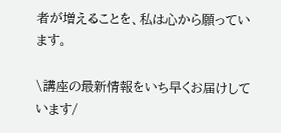者が増えることを、私は心から願っています。

\講座の最新情報をいち早くお届けしています/